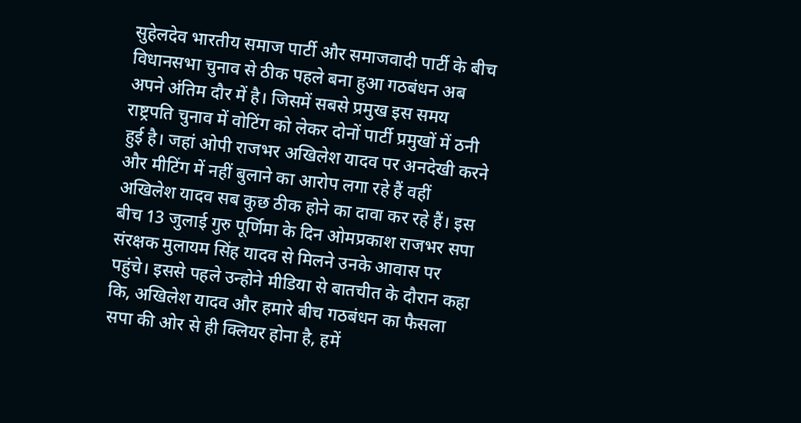सुहेलदेव भारतीय समाज पार्टी और समाजवादी पार्टी के बीच विधानसभा चुनाव से ठीक पहले बना हुआ गठबंधन अब अपने अंतिम दौर में है। जिसमें सबसे प्रमुख इस समय राष्ट्रपति चुनाव में वोटिंग को लेकर दोनों पार्टी प्रमुखों में ठनी हुई है। जहां ओपी राजभर अखिलेश यादव पर अनदेखी करने और मीटिंग में नहीं बुलाने का आरोप लगा रहे हैं वहीं अखिलेश यादव सब कुछ ठीक होने का दावा कर रहे हैं। इस बीच 13 जुलाई गुरु पूर्णिमा के दिन ओमप्रकाश राजभर सपा संरक्षक मुलायम सिंह यादव से मिलने उनके आवास पर पहुंचे। इससे पहले उन्होने मीडिया से बातचीत के दौरान कहा कि, अखिलेश यादव और हमारे बीच गठबंधन का फैसला सपा की ओर से ही क्लियर होना है, हमें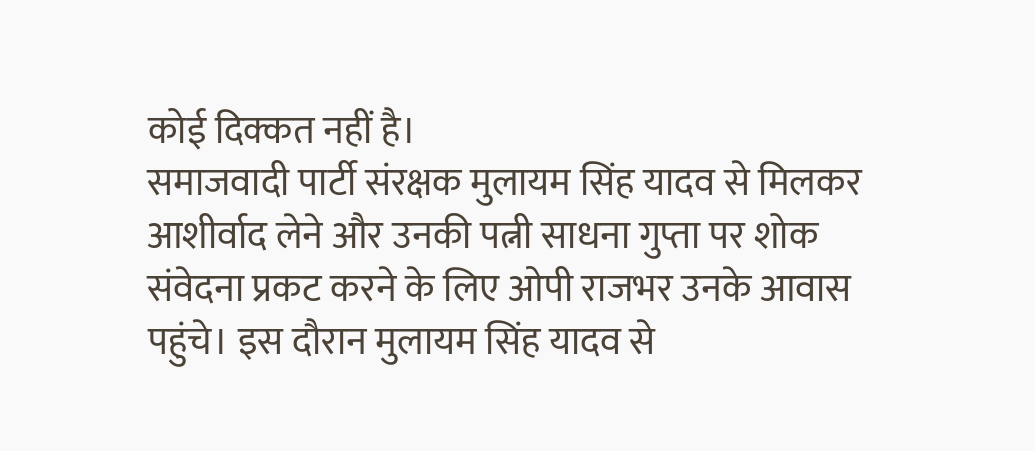कोई दिक्कत नहीं है।
समाजवादी पार्टी संरक्षक मुलायम सिंह यादव से मिलकर आशीर्वाद लेने और उनकी पत्नी साधना गुप्ता पर शोक संवेदना प्रकट करने के लिए ओपी राजभर उनके आवास पहुंचे। इस दौरान मुलायम सिंह यादव से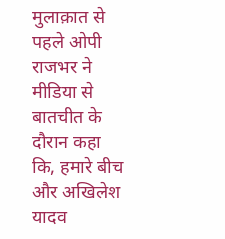मुलाक़ात से पहले ओपी राजभर ने मीडिया से बातचीत के दौरान कहा कि, हमारे बीच और अखिलेश यादव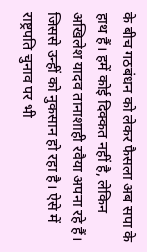के बीच गठबंधन को लेकर फैसला अब सपा के हाथ हैं। हमें कोई दिक्कत नहीं है, लेकिन अखिलेश यादव तानाशाही रवैया अपना रहे हैं। जिससे उन्हीं को नुकसान हो रहा है। ऐसे में राष्ट्रपति चुनाव पर भी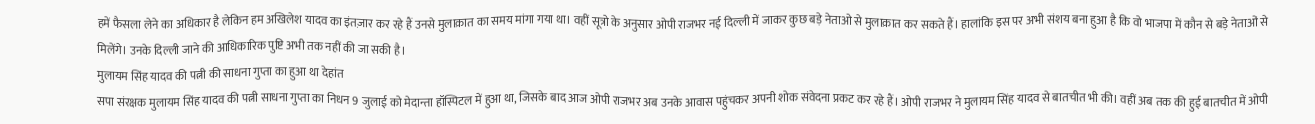हमें फैसला लेने का अधिकार है लेकिन हम अखिलेश यादव का इंतज़ार कर रहे हैं उनसे मुलाक़ात का समय मांगा गया था। वहीं सूत्रो के अनुसार ओपी राजभर नई दिल्ली में जाकर कुछ बड़े नेताओ से मुलाक़ात कर सकते हैं। हालांकि इस पर अभी संशय बना हुआ है कि वो भाजपा में कौन से बड़े नेताओं से मिलेंगे। उनके दिल्ली जाने की आधिकारिक पुष्टि अभी तक नहीं की जा सकी है।
मुलायम सिंह यादव की पत्नी की साधना गुप्ता का हुआ था देहांत
सपा संरक्षक मुलायम सिंह यादव की पत्नी साधना गुप्ता का निधन 9 जुलाई को मेदान्ता हॉस्पिटल में हुआ था, जिसके बाद आज ओपी राजभर अब उनके आवास पहुंचकर अपनी शोक संवेदना प्रकट कर रहे हैं। ओपी राजभर ने मुलायम सिंह यादव से बातचीत भी की। वहीं अब तक की हुई बातचीत में ओपी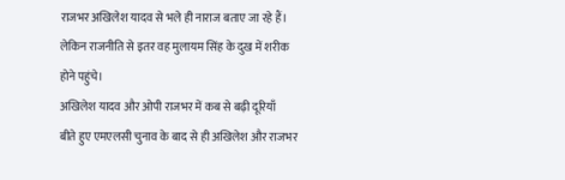राजभर अखिलेश यादव से भले ही नाराज बताए जा रहे हैं। लेकिन राजनीति से इतर वह मुलायम सिंह के दुख में शरीक होने पहुंचे।
अखिलेश यादव और ओपी राजभर में कब से बढ़ी दूरियाँ
बीते हुए एमएलसी चुनाव के बाद से ही अखिलेश और राजभर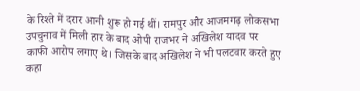के रिश्ते में दरार आनी शुरू हो गई थीं। रामपुर और आजमगढ़ लोकसभा उपचुनाव में मिली हार के बाद ओपी राजभर ने अखिलेश यादव पर काफी आरोप लगाए थे। जिसके बाद अखिलेश ने भी पलटवार करते हुए कहा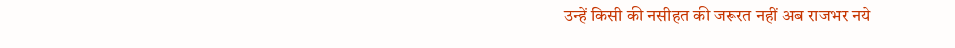उन्हें किसी की नसीहत की जरूरत नहीं अब राजभर नये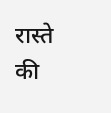रास्ते की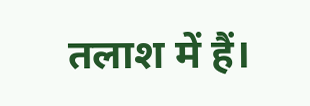तलाश में हैं।